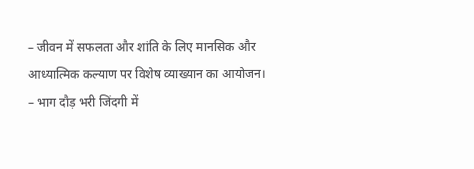– जीवन में सफलता और शांति के लिए मानसिक और आध्यात्मिक कल्याण पर विशेष व्याख्यान का आयोजन।
– भाग दौड़ भरी जिंदगी में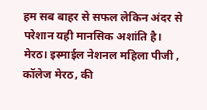हम सब बाहर से सफल लेकिन अंदर से परेशान यही मानसिक अशांति है।
मेरठ। इस्माईल नेशनल महिला पीजी , कॉलेज मेरठ, की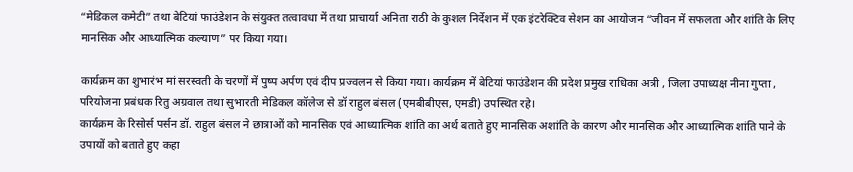“मेडिकल कमेटी” तथा बेटियां फाउंडेशन के संयुक्त तत्वावधा में तथा प्राचार्या अनिता राठी के कुशल निर्देशन में एक इंटरेक्टिव सेशन का आयोजन “जीवन में सफलता और शांति के लिए मानसिक और आध्यात्मिक कल्याण” पर किया गया।

कार्यक्रम का शुभारंभ मां सरस्वती के चरणों में पुष्प अर्पण एवं दीप प्रज्वलन से किया गया। कार्यक्रम में बेटियां फाउंडेशन की प्रदेश प्रमुख राधिका अत्री , जिला उपाध्यक्ष नीना गुप्ता , परियोजना प्रबंधक रितु अग्रवाल तथा सुभारती मेडिकल कॉलेज से डॉ राहुल बंसल (एमबीबीएस, एमडी) उपस्थित रहे।
कार्यक्रम के रिसोर्स पर्सन डॉ. राहुल बंसल ने छात्राओं को मानसिक एवं आध्यात्मिक शांति का अर्थ बताते हुए मानसिक अशांति के कारण और मानसिक और आध्यात्मिक शांति पाने के उपायों को बताते हुए कहा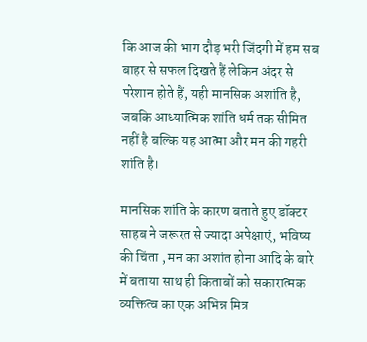कि आज की भाग दौड़ भरी जिंदगी में हम सब बाहर से सफल दिखते हैं लेकिन अंदर से परेशान होते हैं, यही मानसिक अशांति है, जबकि आध्यात्मिक शांति धर्म तक सीमित नहीं है बल्कि यह आत्मा और मन की गहरी शांति है।

मानसिक शांति के कारण बताते हुए डॉक्टर साहब ने जरूरत से ज्यादा अपेक्षाएं, भविष्य की चिंता , मन का अशांत होना आदि के बारे में बताया साथ ही किताबों को सकारात्मक व्यक्तित्व का एक अभिन्न मित्र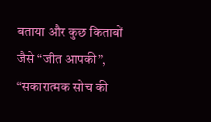बताया और कुछ किताबों जैसे “जीत आपकी”, “सकारात्मक सोच की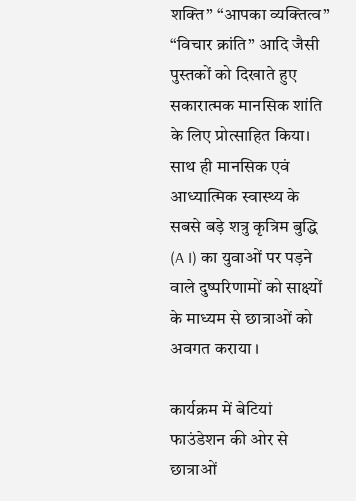शक्ति” “आपका व्यक्तित्व” “विचार क्रांति” आदि जैसी पुस्तकों को दिखाते हुए सकारात्मक मानसिक शांति के लिए प्रोत्साहित किया। साथ ही मानसिक एवं आध्यात्मिक स्वास्थ्य के सबसे बड़े शत्रु कृत्रिम बुद्धि (A I) का युवाओं पर पड़ने वाले दुष्परिणामों को साक्ष्यों के माध्यम से छात्राओं को अवगत कराया ।

कार्यक्रम में बेटियां फाउंडेशन की ओर से छात्राओं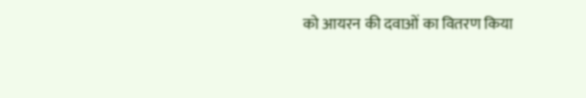को आयरन की दवाओं का वितरण किया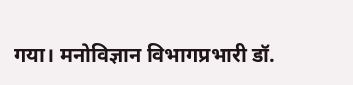गया। मनोविज्ञान विभागप्रभारी डॉ.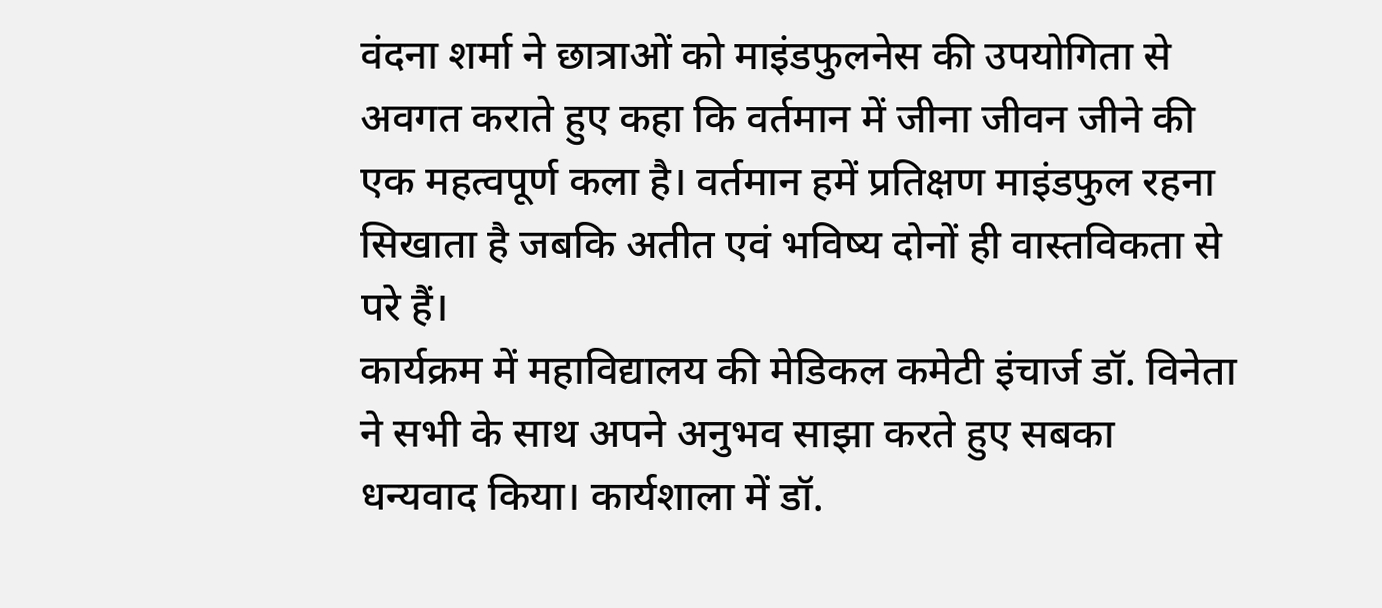वंदना शर्मा ने छात्राओं को माइंडफुलनेस की उपयोगिता से अवगत कराते हुए कहा कि वर्तमान में जीना जीवन जीने की एक महत्वपूर्ण कला है। वर्तमान हमें प्रतिक्षण माइंडफुल रहना सिखाता है जबकि अतीत एवं भविष्य दोनों ही वास्तविकता से परे हैं।
कार्यक्रम में महाविद्यालय की मेडिकल कमेटी इंचार्ज डॉ. विनेता ने सभी के साथ अपने अनुभव साझा करते हुए सबका धन्यवाद किया। कार्यशाला में डॉ.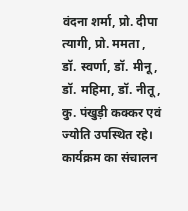वंदना शर्मा, प्रो. दीपा त्यागी, प्रो. ममता , डॉ. स्वर्णा, डॉ. मीनू, डॉ. महिमा, डॉ. नीतू, कु. पंखुड़ी कक्कर एवं ज्योति उपस्थित रहे। कार्यक्रम का संचालन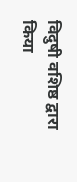विदुषी वशिष्ठ द्वारा किया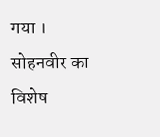गया । सोहनवीर का विशेष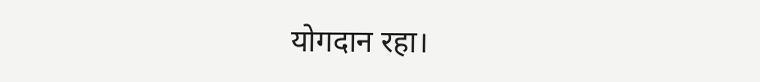योगदान रहा।